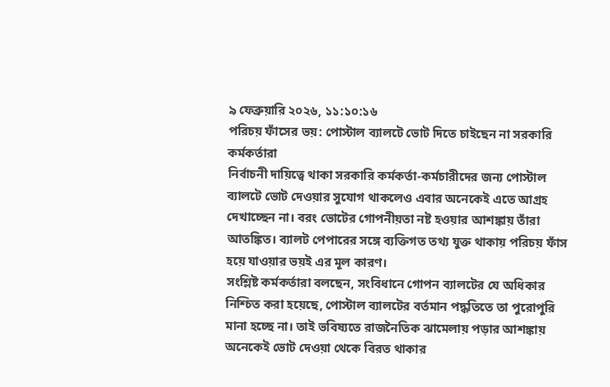৯ ফেব্রুয়ারি ২০২৬, ১১:১০:১৬
পরিচয় ফাঁসের ভয়: পোস্টাল ব্যালটে ভোট দিতে চাইছেন না সরকারি কর্মকর্তারা
নির্বাচনী দায়িত্বে থাকা সরকারি কর্মকর্তা-কর্মচারীদের জন্য পোস্টাল ব্যালটে ভোট দেওয়ার সুযোগ থাকলেও এবার অনেকেই এতে আগ্রহ দেখাচ্ছেন না। বরং ভোটের গোপনীয়তা নষ্ট হওয়ার আশঙ্কায় তাঁরা আতঙ্কিত। ব্যালট পেপারের সঙ্গে ব্যক্তিগত তথ্য যুক্ত থাকায় পরিচয় ফাঁস হয়ে যাওয়ার ভয়ই এর মূল কারণ।
সংশ্লিষ্ট কর্মকর্তারা বলছেন, সংবিধানে গোপন ব্যালটের যে অধিকার নিশ্চিত করা হয়েছে, পোস্টাল ব্যালটের বর্তমান পদ্ধতিতে তা পুরোপুরি মানা হচ্ছে না। তাই ভবিষ্যতে রাজনৈতিক ঝামেলায় পড়ার আশঙ্কায় অনেকেই ভোট দেওয়া থেকে বিরত থাকার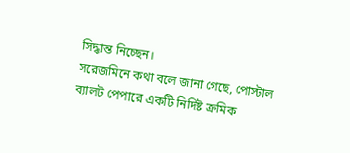সিদ্ধান্ত নিচ্ছেন।
সরেজমিনে কথা বলে জানা গেছে, পোস্টাল ব্যালট পেপারে একটি নির্দিষ্ট ক্রমিক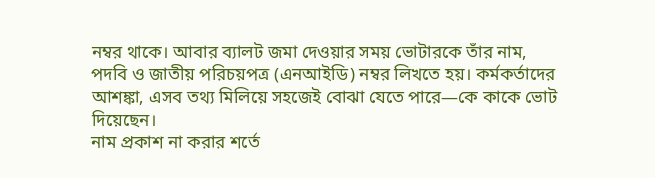নম্বর থাকে। আবার ব্যালট জমা দেওয়ার সময় ভোটারকে তাঁর নাম, পদবি ও জাতীয় পরিচয়পত্র (এনআইডি) নম্বর লিখতে হয়। কর্মকর্তাদের আশঙ্কা, এসব তথ্য মিলিয়ে সহজেই বোঝা যেতে পারে—কে কাকে ভোট দিয়েছেন।
নাম প্রকাশ না করার শর্তে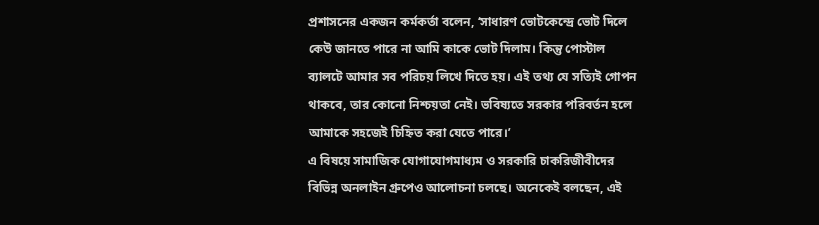প্রশাসনের একজন কর্মকর্তা বলেন, ‘সাধারণ ভোটকেন্দ্রে ভোট দিলে কেউ জানতে পারে না আমি কাকে ভোট দিলাম। কিন্তু পোস্টাল ব্যালটে আমার সব পরিচয় লিখে দিতে হয়। এই তথ্য যে সত্যিই গোপন থাকবে, তার কোনো নিশ্চয়তা নেই। ভবিষ্যতে সরকার পরিবর্তন হলে আমাকে সহজেই চিহ্নিত করা যেতে পারে।’
এ বিষয়ে সামাজিক যোগাযোগমাধ্যম ও সরকারি চাকরিজীবীদের বিভিন্ন অনলাইন গ্রুপেও আলোচনা চলছে। অনেকেই বলছেন, এই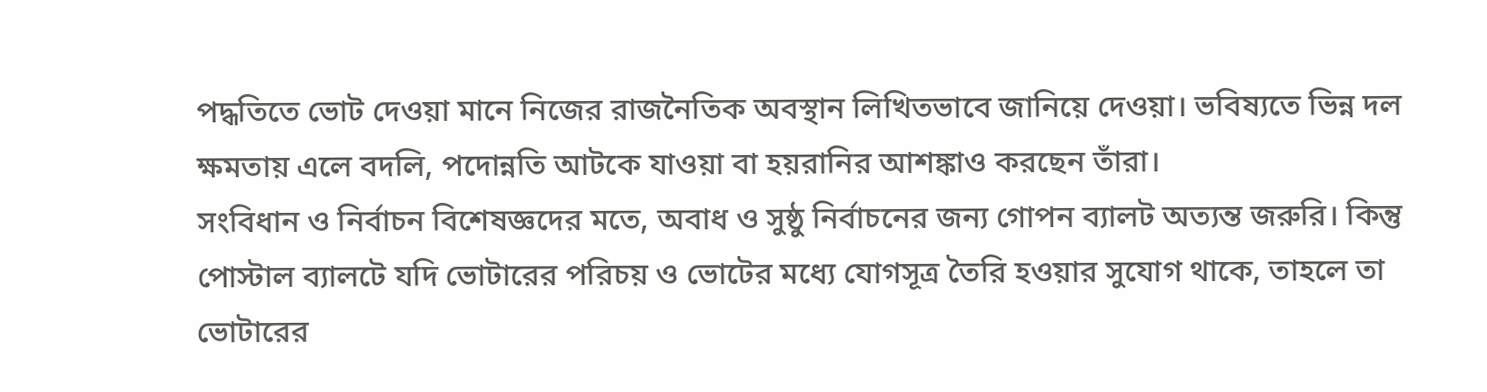পদ্ধতিতে ভোট দেওয়া মানে নিজের রাজনৈতিক অবস্থান লিখিতভাবে জানিয়ে দেওয়া। ভবিষ্যতে ভিন্ন দল ক্ষমতায় এলে বদলি, পদোন্নতি আটকে যাওয়া বা হয়রানির আশঙ্কাও করছেন তাঁরা।
সংবিধান ও নির্বাচন বিশেষজ্ঞদের মতে, অবাধ ও সুষ্ঠু নির্বাচনের জন্য গোপন ব্যালট অত্যন্ত জরুরি। কিন্তু পোস্টাল ব্যালটে যদি ভোটারের পরিচয় ও ভোটের মধ্যে যোগসূত্র তৈরি হওয়ার সুযোগ থাকে, তাহলে তা ভোটারের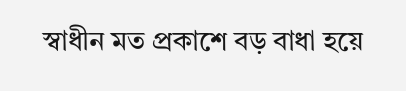স্বাধীন মত প্রকাশে বড় বাধা হয়ে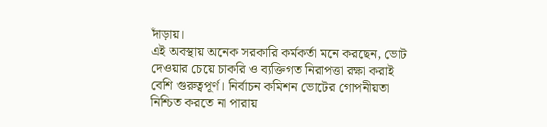দাঁড়ায়।
এই অবস্থায় অনেক সরকারি কর্মকর্তা মনে করছেন, ভোট দেওয়ার চেয়ে চাকরি ও ব্যক্তিগত নিরাপত্তা রক্ষা করাই বেশি গুরুত্বপূর্ণ। নির্বাচন কমিশন ভোটের গোপনীয়তা নিশ্চিত করতে না পারায়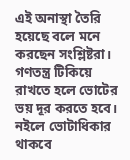এই অনাস্থা তৈরি হয়েছে বলে মনে করছেন সংশ্লিষ্টরা।
গণতন্ত্র টিকিয়ে রাখতে হলে ভোটের ভয় দূর করতে হবে। নইলে ভোটাধিকার থাকবে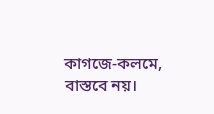কাগজে-কলমে, বাস্তবে নয়।